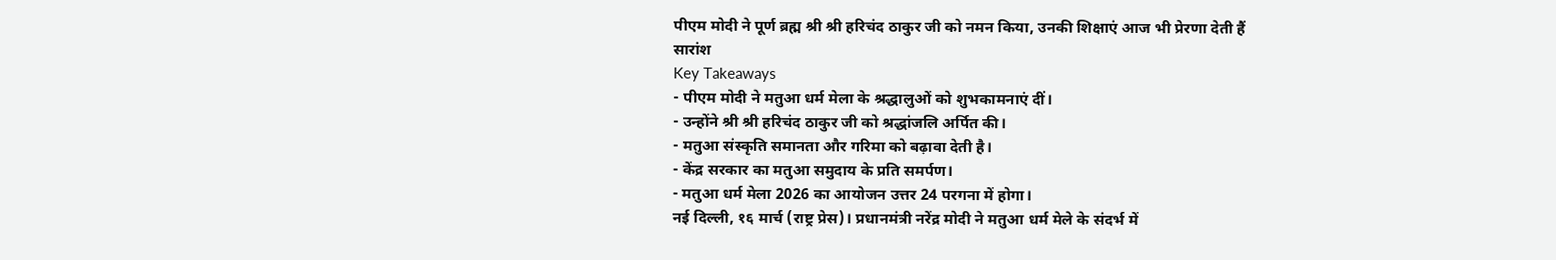पीएम मोदी ने पूर्ण ब्रह्म श्री श्री हरिचंद ठाकुर जी को नमन किया, उनकी शिक्षाएं आज भी प्रेरणा देती हैं
सारांश
Key Takeaways
- पीएम मोदी ने मतुआ धर्म मेला के श्रद्धालुओं को शुभकामनाएं दीं।
- उन्होंने श्री श्री हरिचंद ठाकुर जी को श्रद्धांजलि अर्पित की।
- मतुआ संस्कृति समानता और गरिमा को बढ़ावा देती है।
- केंद्र सरकार का मतुआ समुदाय के प्रति समर्पण।
- मतुआ धर्म मेला 2026 का आयोजन उत्तर 24 परगना में होगा।
नई दिल्ली, १६ मार्च (राष्ट्र प्रेस)। प्रधानमंत्री नरेंद्र मोदी ने मतुआ धर्म मेले के संदर्भ में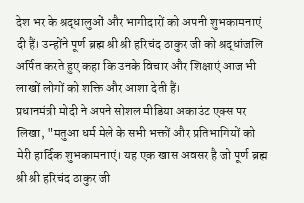देश भर के श्रद्धालुओं और भागीदारों को अपनी शुभकामनाएं दी हैं। उन्होंने पूर्ण ब्रह्म श्री श्री हरिचंद ठाकुर जी को श्रद्धांजलि अर्पित करते हुए कहा कि उनके विचार और शिक्षाएं आज भी लाखों लोगों को शक्ति और आशा देती हैं।
प्रधानमंत्री मोदी ने अपने सोशल मीडिया अकाउंट एक्स पर लिखा, "मतुआ धर्म मेले के सभी भक्तों और प्रतिभागियों को मेरी हार्दिक शुभकामनाएं। यह एक खास अवसर है जो पूर्ण ब्रह्म श्री श्री हरिचंद ठाकुर जी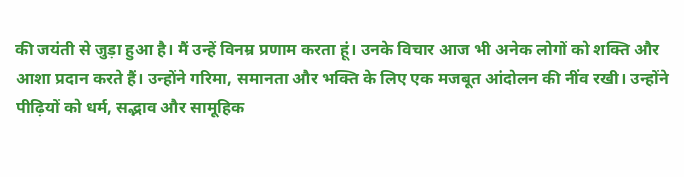की जयंती से जुड़ा हुआ है। मैं उन्हें विनम्र प्रणाम करता हूं। उनके विचार आज भी अनेक लोगों को शक्ति और आशा प्रदान करते हैं। उन्होंने गरिमा, समानता और भक्ति के लिए एक मजबूत आंदोलन की नींव रखी। उन्होंने पीढ़ियों को धर्म, सद्भाव और सामूहिक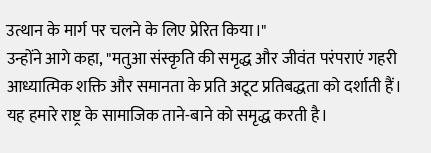उत्थान के मार्ग पर चलने के लिए प्रेरित किया।"
उन्होंने आगे कहा, "मतुआ संस्कृति की समृद्ध और जीवंत परंपराएं गहरी आध्यात्मिक शक्ति और समानता के प्रति अटूट प्रतिबद्धता को दर्शाती हैं। यह हमारे राष्ट्र के सामाजिक ताने-बाने को समृद्ध करती है।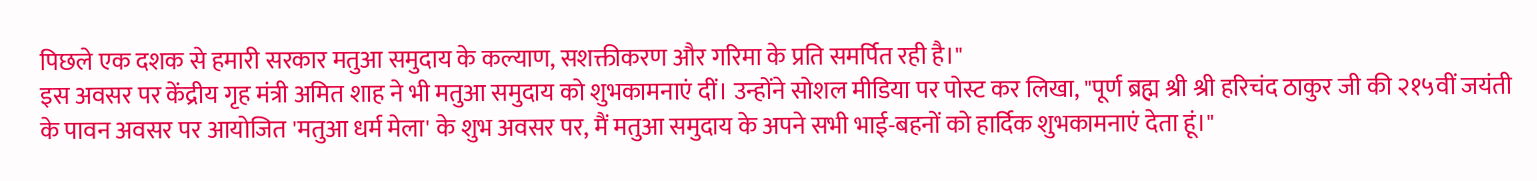पिछले एक दशक से हमारी सरकार मतुआ समुदाय के कल्याण, सशक्तीकरण और गरिमा के प्रति समर्पित रही है।"
इस अवसर पर केंद्रीय गृह मंत्री अमित शाह ने भी मतुआ समुदाय को शुभकामनाएं दीं। उन्होंने सोशल मीडिया पर पोस्ट कर लिखा, "पूर्ण ब्रह्म श्री श्री हरिचंद ठाकुर जी की २१५वीं जयंती के पावन अवसर पर आयोजित 'मतुआ धर्म मेला' के शुभ अवसर पर, मैं मतुआ समुदाय के अपने सभी भाई-बहनों को हार्दिक शुभकामनाएं देता हूं।"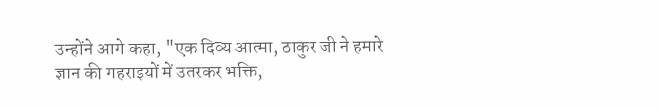उन्होंने आगे कहा, "एक दिव्य आत्मा, ठाकुर जी ने हमारे ज्ञान की गहराइयों में उतरकर भक्ति,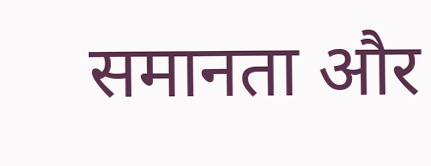समानता और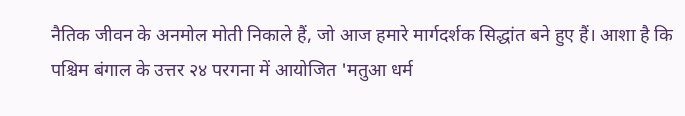नैतिक जीवन के अनमोल मोती निकाले हैं, जो आज हमारे मार्गदर्शक सिद्धांत बने हुए हैं। आशा है कि पश्चिम बंगाल के उत्तर २४ परगना में आयोजित 'मतुआ धर्म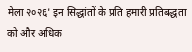मेला २०२६' इन सिद्धांतों के प्रति हमारी प्रतिबद्धता को और अधिक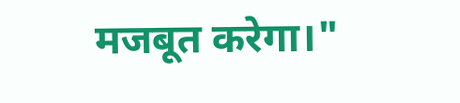मजबूत करेगा।"